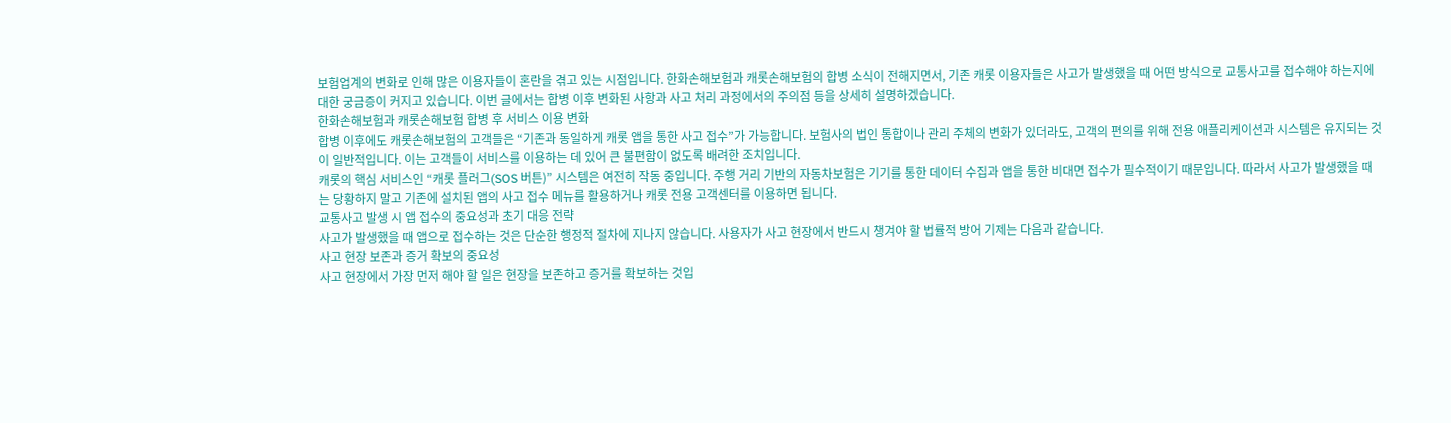보험업계의 변화로 인해 많은 이용자들이 혼란을 겪고 있는 시점입니다. 한화손해보험과 캐롯손해보험의 합병 소식이 전해지면서, 기존 캐롯 이용자들은 사고가 발생했을 때 어떤 방식으로 교통사고를 접수해야 하는지에 대한 궁금증이 커지고 있습니다. 이번 글에서는 합병 이후 변화된 사항과 사고 처리 과정에서의 주의점 등을 상세히 설명하겠습니다.
한화손해보험과 캐롯손해보험 합병 후 서비스 이용 변화
합병 이후에도 캐롯손해보험의 고객들은 “기존과 동일하게 캐롯 앱을 통한 사고 접수”가 가능합니다. 보험사의 법인 통합이나 관리 주체의 변화가 있더라도, 고객의 편의를 위해 전용 애플리케이션과 시스템은 유지되는 것이 일반적입니다. 이는 고객들이 서비스를 이용하는 데 있어 큰 불편함이 없도록 배려한 조치입니다.
캐롯의 핵심 서비스인 “캐롯 플러그(SOS 버튼)” 시스템은 여전히 작동 중입니다. 주행 거리 기반의 자동차보험은 기기를 통한 데이터 수집과 앱을 통한 비대면 접수가 필수적이기 때문입니다. 따라서 사고가 발생했을 때는 당황하지 말고 기존에 설치된 앱의 사고 접수 메뉴를 활용하거나 캐롯 전용 고객센터를 이용하면 됩니다.
교통사고 발생 시 앱 접수의 중요성과 초기 대응 전략
사고가 발생했을 때 앱으로 접수하는 것은 단순한 행정적 절차에 지나지 않습니다. 사용자가 사고 현장에서 반드시 챙겨야 할 법률적 방어 기제는 다음과 같습니다.
사고 현장 보존과 증거 확보의 중요성
사고 현장에서 가장 먼저 해야 할 일은 현장을 보존하고 증거를 확보하는 것입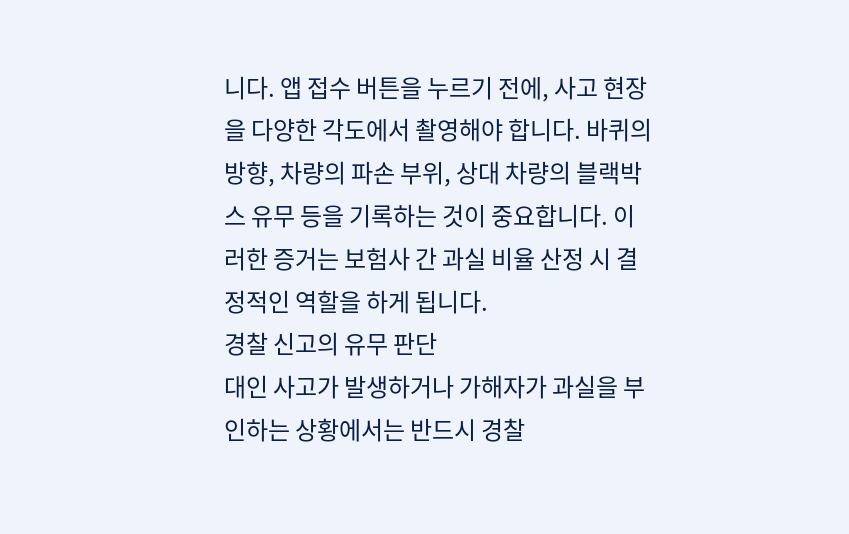니다. 앱 접수 버튼을 누르기 전에, 사고 현장을 다양한 각도에서 촬영해야 합니다. 바퀴의 방향, 차량의 파손 부위, 상대 차량의 블랙박스 유무 등을 기록하는 것이 중요합니다. 이러한 증거는 보험사 간 과실 비율 산정 시 결정적인 역할을 하게 됩니다.
경찰 신고의 유무 판단
대인 사고가 발생하거나 가해자가 과실을 부인하는 상황에서는 반드시 경찰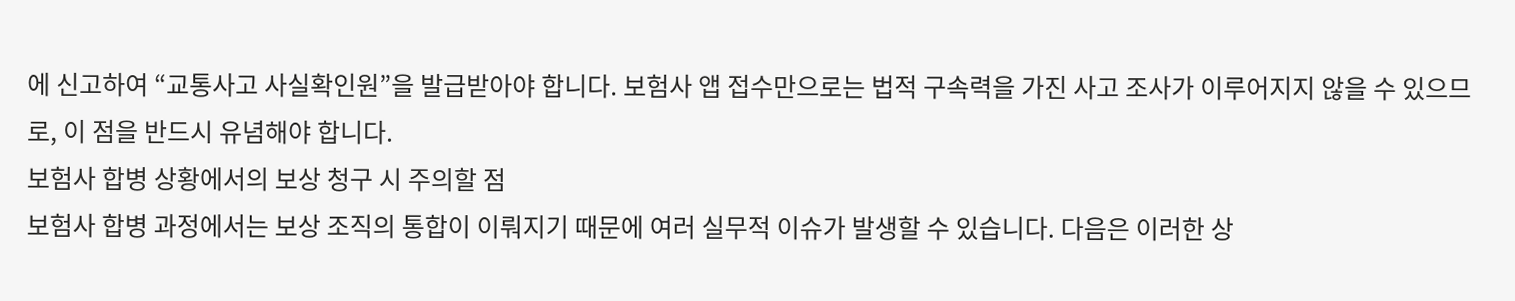에 신고하여 “교통사고 사실확인원”을 발급받아야 합니다. 보험사 앱 접수만으로는 법적 구속력을 가진 사고 조사가 이루어지지 않을 수 있으므로, 이 점을 반드시 유념해야 합니다.
보험사 합병 상황에서의 보상 청구 시 주의할 점
보험사 합병 과정에서는 보상 조직의 통합이 이뤄지기 때문에 여러 실무적 이슈가 발생할 수 있습니다. 다음은 이러한 상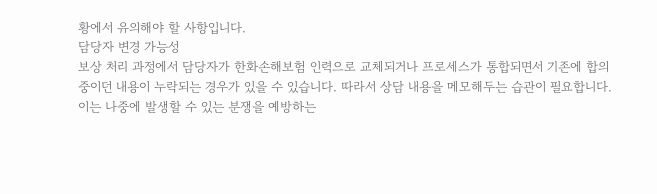황에서 유의해야 할 사항입니다.
담당자 변경 가능성
보상 처리 과정에서 담당자가 한화손해보험 인력으로 교체되거나 프로세스가 통합되면서 기존에 합의 중이던 내용이 누락되는 경우가 있을 수 있습니다. 따라서 상담 내용을 메모해두는 습관이 필요합니다. 이는 나중에 발생할 수 있는 분쟁을 예방하는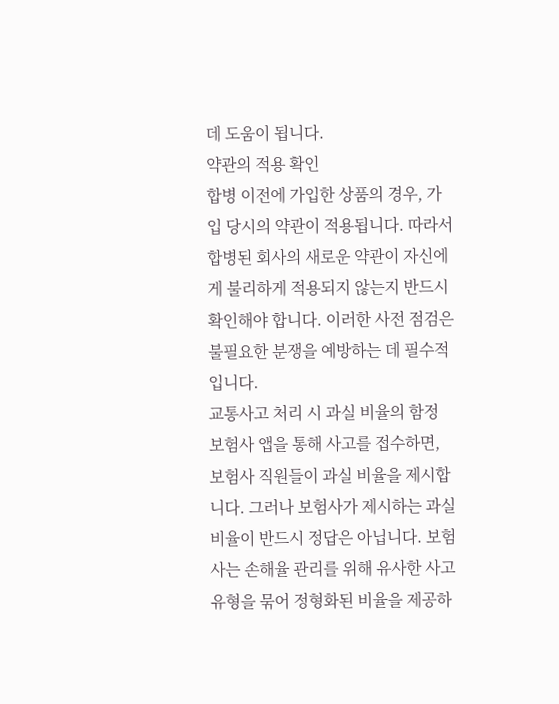데 도움이 됩니다.
약관의 적용 확인
합병 이전에 가입한 상품의 경우, 가입 당시의 약관이 적용됩니다. 따라서 합병된 회사의 새로운 약관이 자신에게 불리하게 적용되지 않는지 반드시 확인해야 합니다. 이러한 사전 점검은 불필요한 분쟁을 예방하는 데 필수적입니다.
교통사고 처리 시 과실 비율의 함정
보험사 앱을 통해 사고를 접수하면, 보험사 직원들이 과실 비율을 제시합니다. 그러나 보험사가 제시하는 과실 비율이 반드시 정답은 아닙니다. 보험사는 손해율 관리를 위해 유사한 사고 유형을 묶어 정형화된 비율을 제공하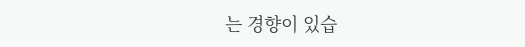는 경향이 있습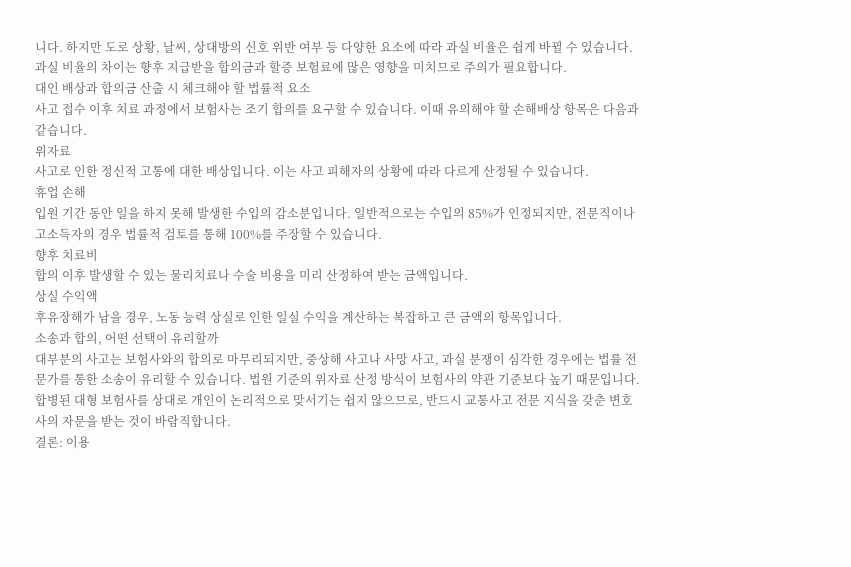니다. 하지만 도로 상황, 날씨, 상대방의 신호 위반 여부 등 다양한 요소에 따라 과실 비율은 쉽게 바뀔 수 있습니다. 과실 비율의 차이는 향후 지급받을 합의금과 할증 보험료에 많은 영향을 미치므로 주의가 필요합니다.
대인 배상과 합의금 산출 시 체크해야 할 법률적 요소
사고 접수 이후 치료 과정에서 보험사는 조기 합의를 요구할 수 있습니다. 이때 유의해야 할 손해배상 항목은 다음과 같습니다.
위자료
사고로 인한 정신적 고통에 대한 배상입니다. 이는 사고 피해자의 상황에 따라 다르게 산정될 수 있습니다.
휴업 손해
입원 기간 동안 일을 하지 못해 발생한 수입의 감소분입니다. 일반적으로는 수입의 85%가 인정되지만, 전문직이나 고소득자의 경우 법률적 검토를 통해 100%를 주장할 수 있습니다.
향후 치료비
합의 이후 발생할 수 있는 물리치료나 수술 비용을 미리 산정하여 받는 금액입니다.
상실 수익액
후유장해가 남을 경우, 노동 능력 상실로 인한 일실 수익을 계산하는 복잡하고 큰 금액의 항목입니다.
소송과 합의, 어떤 선택이 유리할까
대부분의 사고는 보험사와의 합의로 마무리되지만, 중상해 사고나 사망 사고, 과실 분쟁이 심각한 경우에는 법률 전문가를 통한 소송이 유리할 수 있습니다. 법원 기준의 위자료 산정 방식이 보험사의 약관 기준보다 높기 때문입니다. 합병된 대형 보험사를 상대로 개인이 논리적으로 맞서기는 쉽지 않으므로, 반드시 교통사고 전문 지식을 갖춘 변호사의 자문을 받는 것이 바람직합니다.
결론: 이용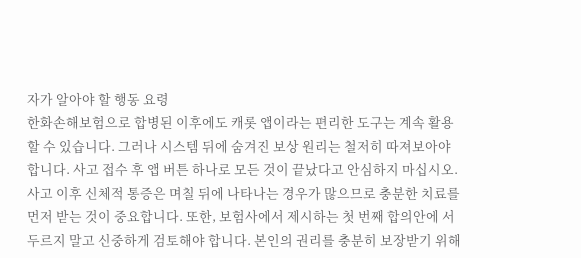자가 알아야 할 행동 요령
한화손해보험으로 합병된 이후에도 캐롯 앱이라는 편리한 도구는 계속 활용할 수 있습니다. 그러나 시스템 뒤에 숨겨진 보상 원리는 철저히 따져보아야 합니다. 사고 접수 후 앱 버튼 하나로 모든 것이 끝났다고 안심하지 마십시오. 사고 이후 신체적 통증은 며칠 뒤에 나타나는 경우가 많으므로 충분한 치료를 먼저 받는 것이 중요합니다. 또한, 보험사에서 제시하는 첫 번째 합의안에 서두르지 말고 신중하게 검토해야 합니다. 본인의 권리를 충분히 보장받기 위해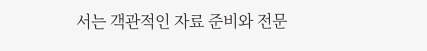서는 객관적인 자료 준비와 전문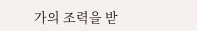가의 조력을 받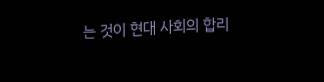는 것이 현대 사회의 합리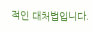적인 대처법입니다.